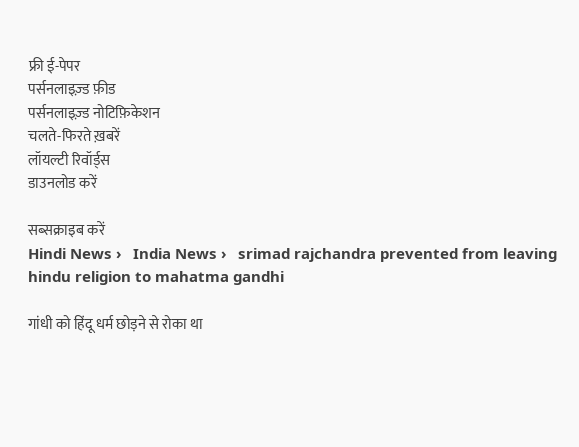फ्री ई-पेपर
पर्सनलाइज़्ड फ़ीड
पर्सनलाइज़्ड नोटिफ़िकेशन
चलते-फिरते ख़बरें
लॉयल्टी रिवॉर्ड्स
डाउनलोड करें

सब्सक्राइब करें
Hindi News ›   India News ›   srimad rajchandra prevented from leaving hindu religion to mahatma gandhi

गांधी को हिंदू धर्म छोड़ने से रोका था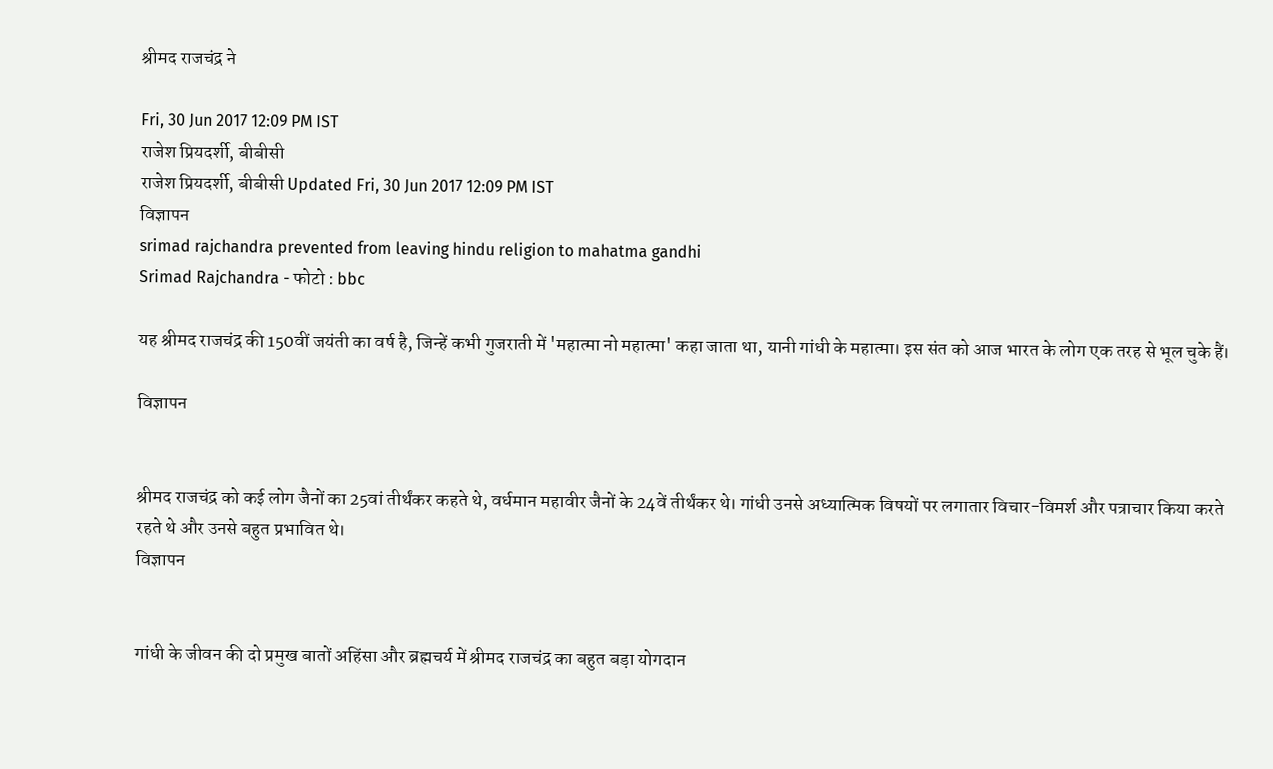श्रीमद राजचंद्र ने

Fri, 30 Jun 2017 12:09 PM IST
राजेश प्रियदर्शी, बीबीसी
राजेश प्रियदर्शी, बीबीसी Updated Fri, 30 Jun 2017 12:09 PM IST
विज्ञापन
srimad rajchandra prevented from leaving hindu religion to mahatma gandhi
Srimad Rajchandra - फोटो : bbc

यह श्रीमद राजचंद्र की 150वीं जयंती का वर्ष है, जिन्हें कभी गुजराती में 'महात्मा नो महात्मा' कहा जाता था, यानी गांधी के महात्मा। इस संत को आज भारत के लोग एक तरह से भूल चुके हैं।

विज्ञापन


श्रीमद राजचंद्र को कई लोग जैनों का 25वां तीर्थंकर कहते थे, वर्धमान महावीर जैनों के 24वें तीर्थंकर थे। गांधी उनसे अध्यात्मिक विषयों पर लगातार विचार-विमर्श और पत्राचार किया करते रहते थे और उनसे बहुत प्रभावित थे।
विज्ञापन


गांधी के जीवन की दो प्रमुख बातों अहिंसा और ब्रह्मचर्य में श्रीमद राजचंद्र का बहुत बड़ा योगदान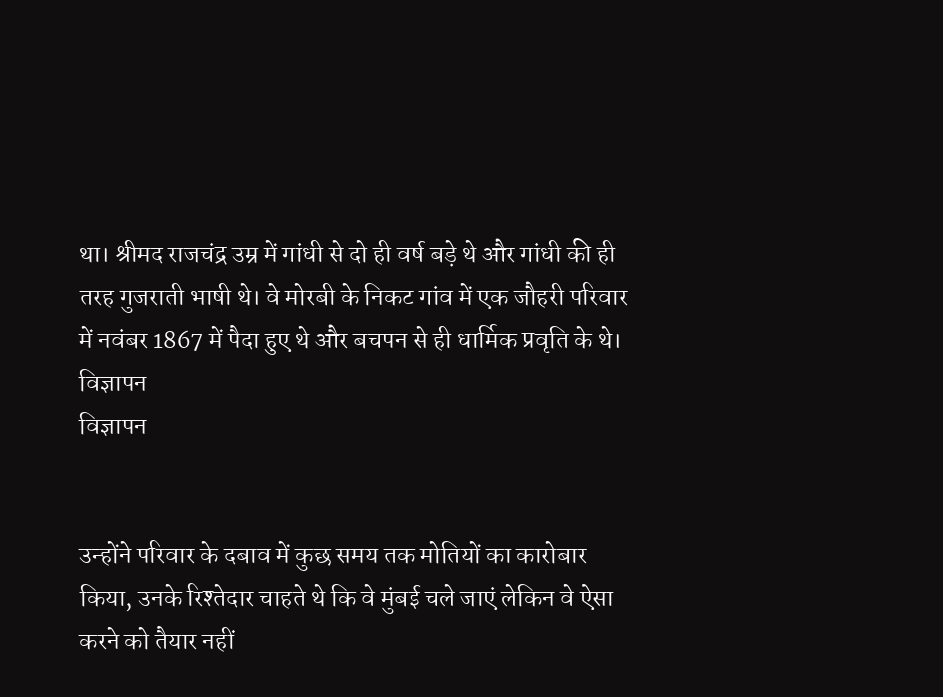था। श्रीमद राजचंद्र उम्र में गांधी से दो ही वर्ष बड़े थे और गांधी की ही तरह गुजराती भाषी थे। वे मोरबी के निकट गांव में एक जौहरी परिवार में नवंबर 1867 में पैदा हुए थे और बचपन से ही धार्मिक प्रवृति के थे।
विज्ञापन
विज्ञापन


उन्होंने परिवार के दबाव में कुछ समय तक मोतियों का कारोबार किया, उनके रिश्तेदार चाहते थे कि वे मुंबई चले जाएं लेकिन वे ऐसा करने को तैयार नहीं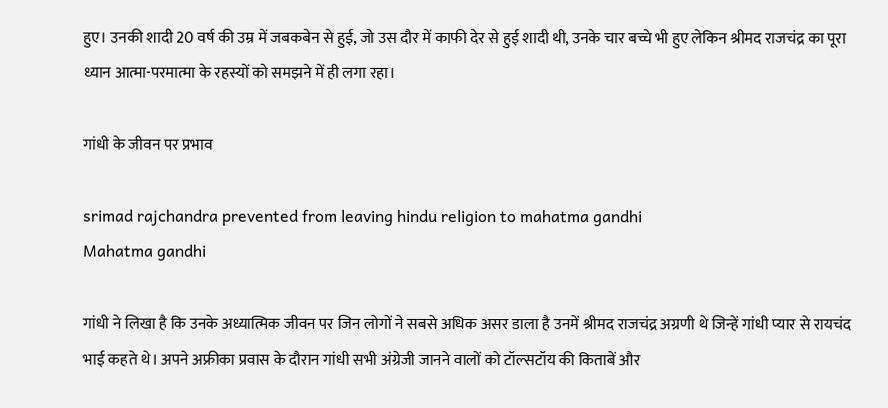हुए। उनकी शादी 20 वर्ष की उम्र में जबकबेन से हुई, जो उस दौर में काफी देर से हुई शादी थी, उनके चार बच्चे भी हुए लेकिन श्रीमद राजचंद्र का पूरा ध्यान आत्मा-परमात्मा के रहस्यों को समझने में ही लगा रहा।

गांधी के जीवन पर प्रभाव

srimad rajchandra prevented from leaving hindu religion to mahatma gandhi
Mahatma gandhi

गांधी ने लिखा है कि उनके अध्यात्मिक जीवन पर जिन लोगों ने सबसे अधिक असर डाला है उनमें श्रीमद राजचंद्र अग्रणी थे जिन्हें गांधी प्यार से रायचंद भाई कहते थे। अपने अफ्रीका प्रवास के दौरान गांधी सभी अंग्रेजी जानने वालों को टॉल्सटॉय की किताबें और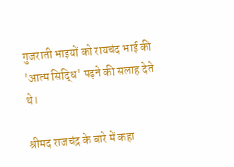गुजराती भाइयों को रायचंद भाई की 'आत्म सिद्धि' पढ़ने की सलाह देते थे।

श्रीमद राजचंद्र के बारे में कहा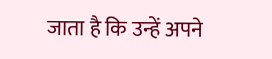जाता है कि उन्हें अपने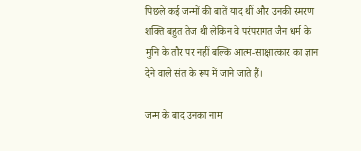पिछले कई जन्मों की बातें याद थीं और उनकी स्मरण शक्ति बहुत तेज थी लेकिन वे परंपरागत जैन धर्म के मुनि के तौर पर नहीं बल्कि आत्म-साक्षात्कार का ज्ञान देने वाले संत के रूप में जाने जाते हैं।

जन्म के बाद उनका नाम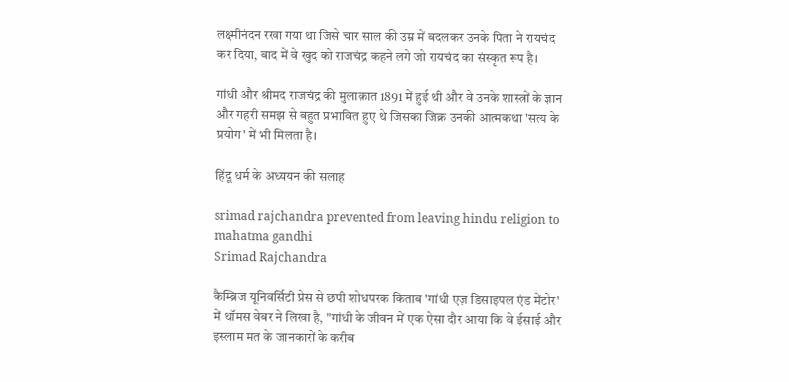लक्ष्मीनंदन रखा गया था जिसे चार साल की उम्र में बदलकर उनके पिता ने रायचंद कर दिया, बाद में वे खुद को राजचंद्र कहने लगे जो रायचंद का संस्कृत रूप है।

गांधी और श्रीमद राजचंद्र की मुलाक़ात 1891 में हुई थी और वे उनके शास्त्रों के ज्ञान और गहरी समझ से बहुत प्रभावित हुए थे जिसका जिक्र उनकी आत्मकथा 'सत्य के प्रयोग' में भी मिलता है।

हिंदू धर्म के अध्ययन की सलाह

srimad rajchandra prevented from leaving hindu religion to mahatma gandhi
Srimad Rajchandra

कैम्ब्रिज यूनिवर्सिटी प्रेस से छपी शोधपरक किताब 'गांधी एज़ डिसाइपल एंड मेंटोर' में थॉमस वेबर ने लिखा है, "गांधी के जीवन में एक ऐसा दौर आया कि वे ईसाई और इस्लाम मत के जानकारों के करीब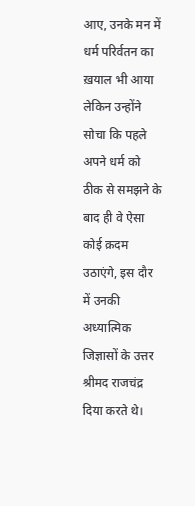आए, उनके मन में धर्म परिर्वतन का ख़याल भी आया लेकिन उन्होंने सोचा कि पहले अपने धर्म को ठीक से समझने के बाद ही वे ऐसा कोई क़दम उठाएंगे, इस दौर में उनकी अध्यात्मिक जिज्ञासों के उत्तर श्रीमद राजचंद्र दिया करते थे।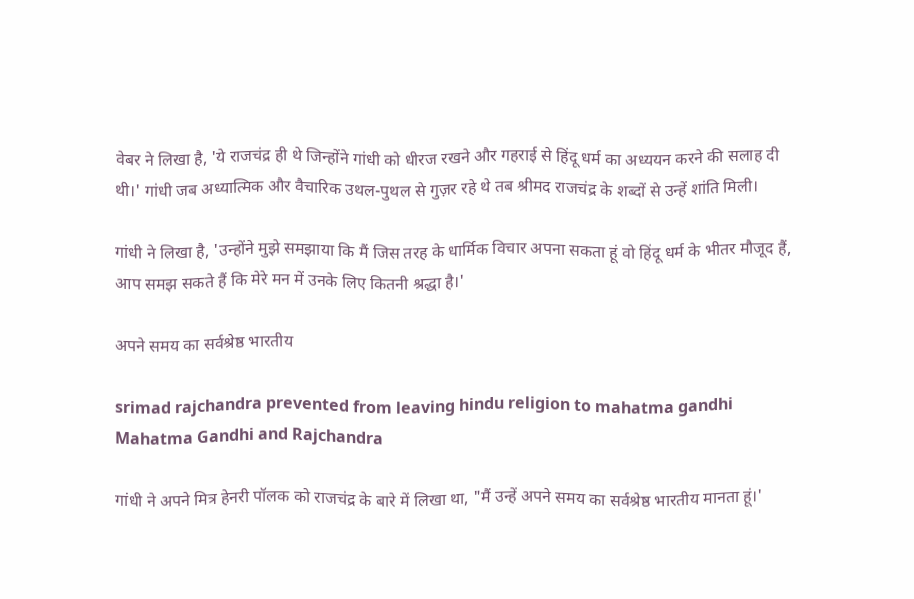वेबर ने लिखा है, 'ये राजचंद्र ही थे जिन्होंने गांधी को धीरज रखने और गहराई से हिंदू धर्म का अध्ययन करने की सलाह दी थी।' गांधी जब अध्यात्मिक और वैचारिक उथल-पुथल से गुज़र रहे थे तब श्रीमद राजचंद्र के शब्दों से उन्हें शांति मिली।

गांधी ने लिखा है, 'उन्होंने मुझे समझाया कि मैं जिस तरह के धार्मिक विचार अपना सकता हूं वो हिंदू धर्म के भीतर मौजूद हैं, आप समझ सकते हैं कि मेरे मन में उनके लिए कितनी श्रद्धा है।'

अपने समय का सर्वश्रेष्ठ भारतीय

srimad rajchandra prevented from leaving hindu religion to mahatma gandhi
Mahatma Gandhi and Rajchandra

गांधी ने अपने मित्र हेनरी पॉलक को राजचंद्र के बारे में लिखा था, "मैं उन्हें अपने समय का सर्वश्रेष्ठ भारतीय मानता हूं।'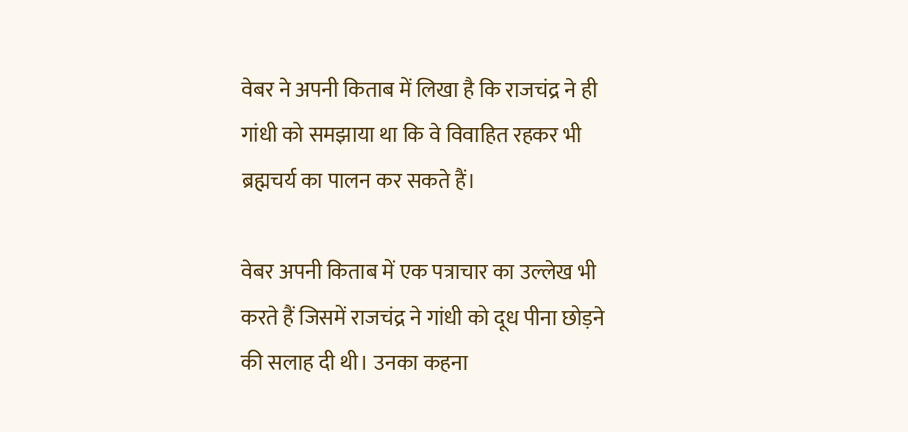वेबर ने अपनी किताब में लिखा है कि राजचंद्र ने ही गांधी को समझाया था कि वे विवाहित रहकर भी ब्रह्मचर्य का पालन कर सकते हैं।

वेबर अपनी किताब में एक पत्राचार का उल्लेख भी करते हैं जिसमें राजचंद्र ने गांधी को दूध पीना छोड़ने की सलाह दी थी। उनका कहना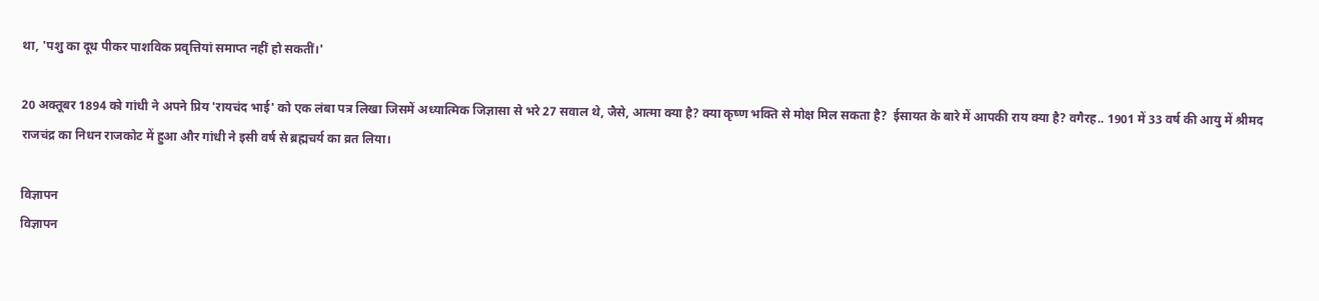था, 'पशु का दूध पीकर पाशविक प्रवृत्तियां समाप्त नहीं हो सकतीं।'

20 अक्तूबर 1894 को गांधी ने अपने प्रिय 'रायचंद भाई' को एक लंबा पत्र लिखा जिसमें अध्यात्मिक जिज्ञासा से भरे 27 सवाल थे, जैसे, आत्मा क्या है? क्या कृष्ण भक्ति से मोक्ष मिल सकता है?  ईसायत के बारे में आपकी राय क्या है? वगैरह.. 1901 में 33 वर्ष की आयु में श्रीमद राजचंद्र का निधन राजकोट में हुआ और गांधी ने इसी वर्ष से ब्रह्मचर्य का व्रत लिया।

विज्ञापन
विज्ञापन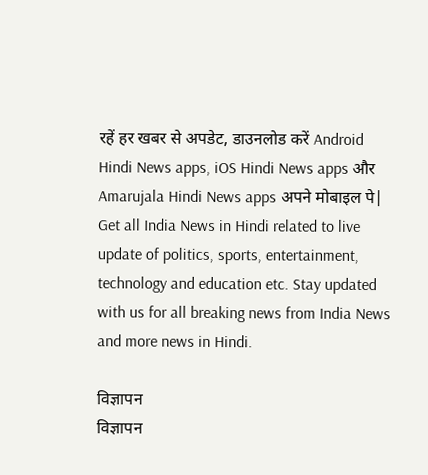रहें हर खबर से अपडेट, डाउनलोड करें Android Hindi News apps, iOS Hindi News apps और Amarujala Hindi News apps अपने मोबाइल पे|
Get all India News in Hindi related to live update of politics, sports, entertainment, technology and education etc. Stay updated with us for all breaking news from India News and more news in Hindi.

विज्ञापन
विज्ञापन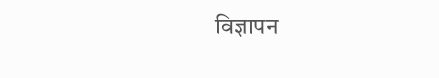विज्ञापन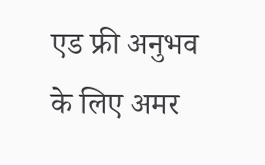एड फ्री अनुभव के लिए अमर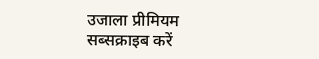उजाला प्रीमियम सब्सक्राइब करें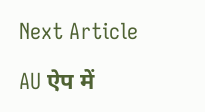Next Article

AU ऐप में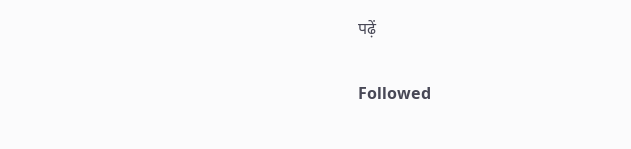पढ़ें

Followed